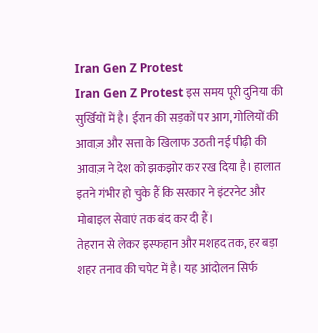Iran Gen Z Protest
Iran Gen Z Protest इस समय पूरी दुनिया की सुर्खियों में है। ईरान की सड़कों पर आग, गोलियों की आवाज़ और सत्ता के खिलाफ उठती नई पीढ़ी की आवाज़ ने देश को झकझोर कर रख दिया है। हालात इतने गंभीर हो चुके हैं कि सरकार ने इंटरनेट और मोबाइल सेवाएं तक बंद कर दी हैं।
तेहरान से लेकर इस्फहान और मशहद तक, हर बड़ा शहर तनाव की चपेट में है। यह आंदोलन सिर्फ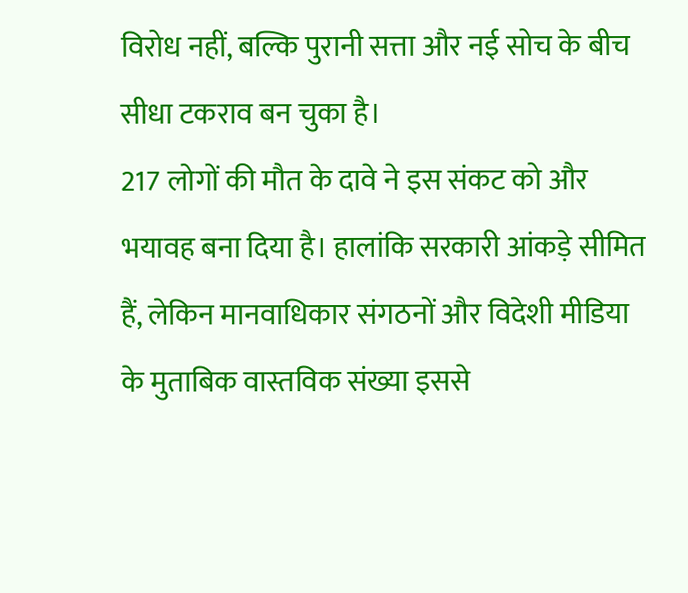विरोध नहीं, बल्कि पुरानी सत्ता और नई सोच के बीच सीधा टकराव बन चुका है।
217 लोगों की मौत के दावे ने इस संकट को और भयावह बना दिया है। हालांकि सरकारी आंकड़े सीमित हैं, लेकिन मानवाधिकार संगठनों और विदेशी मीडिया के मुताबिक वास्तविक संख्या इससे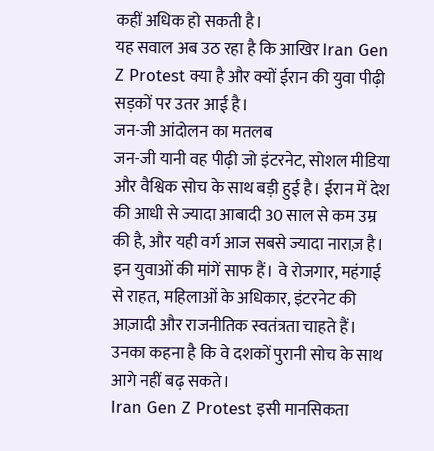कहीं अधिक हो सकती है।
यह सवाल अब उठ रहा है कि आखिर Iran Gen Z Protest क्या है और क्यों ईरान की युवा पीढ़ी सड़कों पर उतर आई है।
जन-जी आंदोलन का मतलब
जन-जी यानी वह पीढ़ी जो इंटरनेट, सोशल मीडिया और वैश्विक सोच के साथ बड़ी हुई है। ईरान में देश की आधी से ज्यादा आबादी 30 साल से कम उम्र की है, और यही वर्ग आज सबसे ज्यादा नाराज़ है।
इन युवाओं की मांगें साफ हैं। वे रोजगार, महंगाई से राहत, महिलाओं के अधिकार, इंटरनेट की आज़ादी और राजनीतिक स्वतंत्रता चाहते हैं। उनका कहना है कि वे दशकों पुरानी सोच के साथ आगे नहीं बढ़ सकते।
Iran Gen Z Protest इसी मानसिकता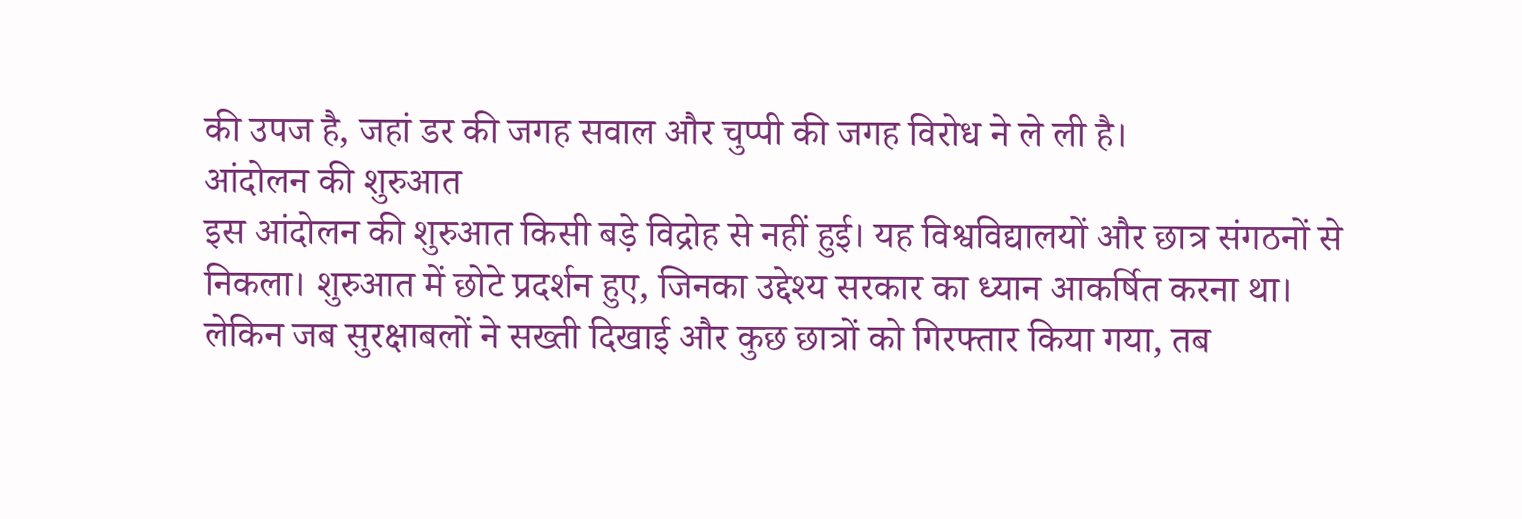की उपज है, जहां डर की जगह सवाल और चुप्पी की जगह विरोध ने ले ली है।
आंदोलन की शुरुआत
इस आंदोलन की शुरुआत किसी बड़े विद्रोह से नहीं हुई। यह विश्वविद्यालयों और छात्र संगठनों से निकला। शुरुआत में छोटे प्रदर्शन हुए, जिनका उद्देश्य सरकार का ध्यान आकर्षित करना था।
लेकिन जब सुरक्षाबलों ने सख्ती दिखाई और कुछ छात्रों को गिरफ्तार किया गया, तब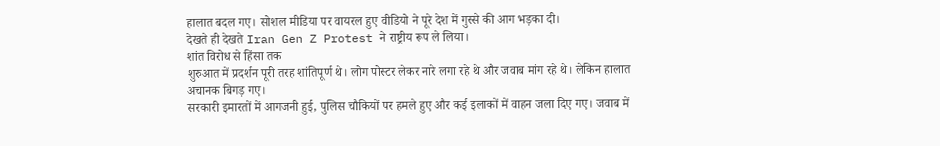हालात बदल गए। सोशल मीडिया पर वायरल हुए वीडियो ने पूरे देश में गुस्से की आग भड़का दी।
देखते ही देखते Iran Gen Z Protest ने राष्ट्रीय रूप ले लिया।
शांत विरोध से हिंसा तक
शुरुआत में प्रदर्शन पूरी तरह शांतिपूर्ण थे। लोग पोस्टर लेकर नारे लगा रहे थे और जवाब मांग रहे थे। लेकिन हालात अचानक बिगड़ गए।
सरकारी इमारतों में आगजनी हुई, पुलिस चौकियों पर हमले हुए और कई इलाकों में वाहन जला दिए गए। जवाब में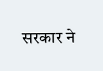सरकार ने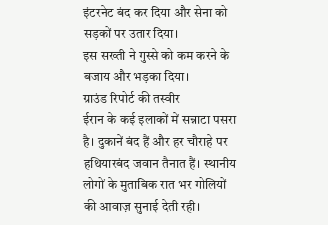इंटरनेट बंद कर दिया और सेना को सड़कों पर उतार दिया।
इस सख्ती ने गुस्से को कम करने के बजाय और भड़का दिया।
ग्राउंड रिपोर्ट की तस्वीर
ईरान के कई इलाकों में सन्नाटा पसरा है। दुकानें बंद हैं और हर चौराहे पर हथियारबंद जवान तैनात हैं। स्थानीय लोगों के मुताबिक रात भर गोलियों की आवाज़ सुनाई देती रही।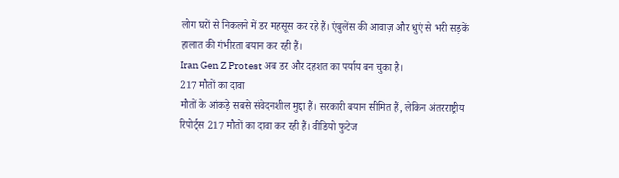लोग घरों से निकलने में डर महसूस कर रहे हैं। एंबुलेंस की आवाज़ और धुएं से भरी सड़कें हालात की गंभीरता बयान कर रही हैं।
Iran Gen Z Protest अब डर और दहशत का पर्याय बन चुका है।
217 मौतों का दावा
मौतों के आंकड़े सबसे संवेदनशील मुद्दा हैं। सरकारी बयान सीमित हैं, लेकिन अंतरराष्ट्रीय रिपोर्ट्स 217 मौतों का दावा कर रही हैं। वीडियो फुटेज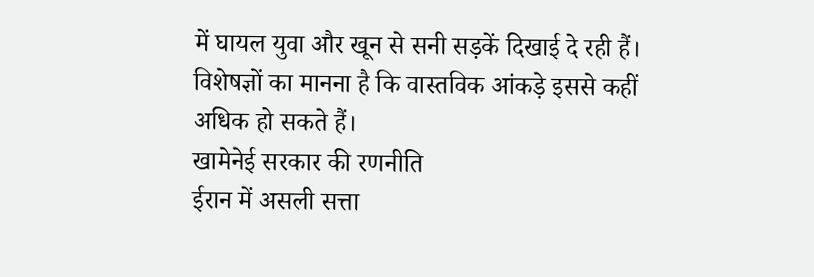में घायल युवा और खून से सनी सड़कें दिखाई दे रही हैं।
विशेषज्ञों का मानना है कि वास्तविक आंकड़े इससे कहीं अधिक हो सकते हैं।
खामेनेई सरकार की रणनीति
ईरान में असली सत्ता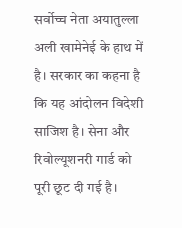सर्वोच्च नेता अयातुल्ला अली खामेनेई के हाथ में है। सरकार का कहना है कि यह आंदोलन विदेशी साजिश है। सेना और रिवोल्यूशनरी गार्ड को पूरी छूट दी गई है।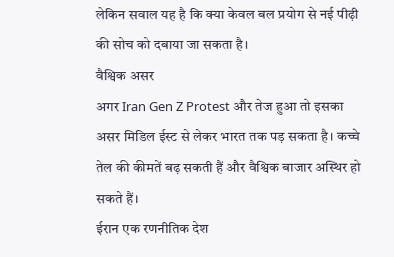लेकिन सवाल यह है कि क्या केवल बल प्रयोग से नई पीढ़ी की सोच को दबाया जा सकता है।
वैश्विक असर
अगर Iran Gen Z Protest और तेज हुआ तो इसका असर मिडिल ईस्ट से लेकर भारत तक पड़ सकता है। कच्चे तेल की कीमतें बढ़ सकती हैं और वैश्विक बाजार अस्थिर हो सकते हैं।
ईरान एक रणनीतिक देश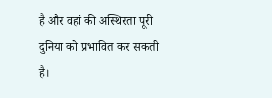है और वहां की अस्थिरता पूरी दुनिया को प्रभावित कर सकती है।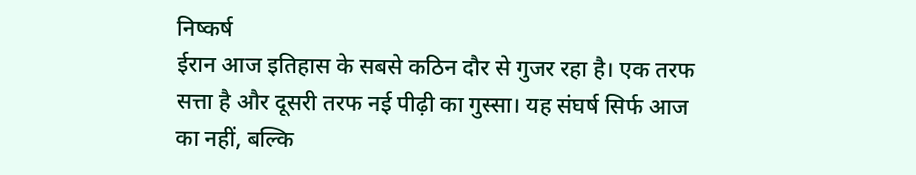निष्कर्ष
ईरान आज इतिहास के सबसे कठिन दौर से गुजर रहा है। एक तरफ सत्ता है और दूसरी तरफ नई पीढ़ी का गुस्सा। यह संघर्ष सिर्फ आज का नहीं, बल्कि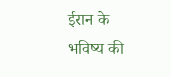ईरान के भविष्य की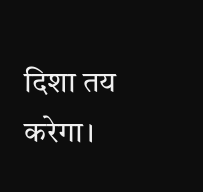दिशा तय करेगा।